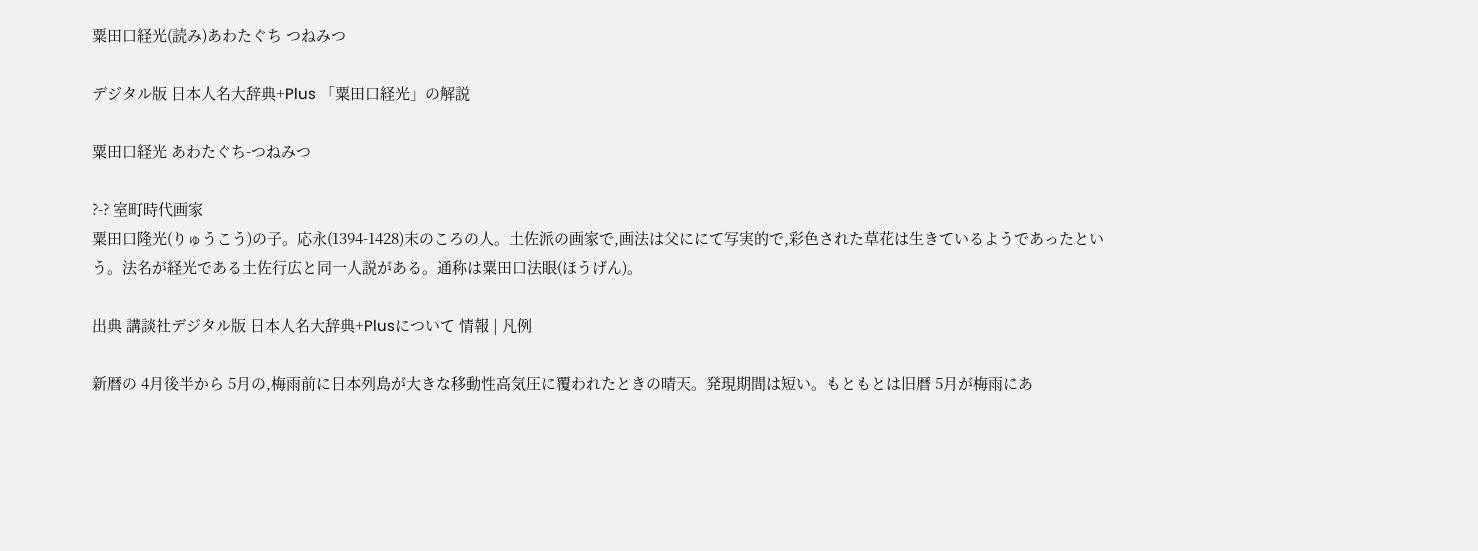粟田口経光(読み)あわたぐち つねみつ

デジタル版 日本人名大辞典+Plus 「粟田口経光」の解説

粟田口経光 あわたぐち-つねみつ

?-? 室町時代画家
粟田口隆光(りゅうこう)の子。応永(1394-1428)末のころの人。土佐派の画家で,画法は父ににて写実的で,彩色された草花は生きているようであったという。法名が経光である土佐行広と同一人説がある。通称は粟田口法眼(ほうげん)。

出典 講談社デジタル版 日本人名大辞典+Plusについて 情報 | 凡例

新暦の 4月後半から 5月の,梅雨前に日本列島が大きな移動性高気圧に覆われたときの晴天。発現期間は短い。もともとは旧暦 5月が梅雨にあ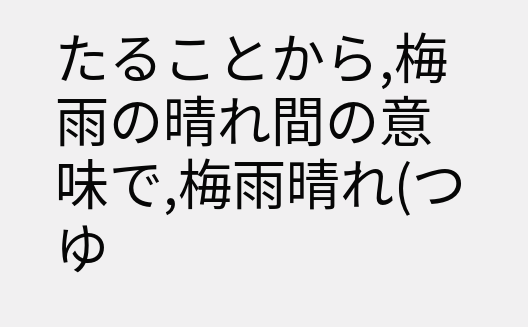たることから,梅雨の晴れ間の意味で,梅雨晴れ(つゆ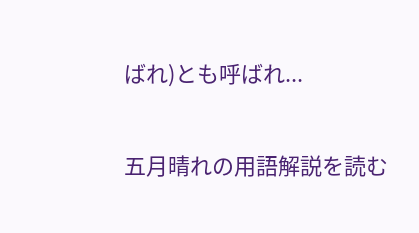ばれ)とも呼ばれ...

五月晴れの用語解説を読む